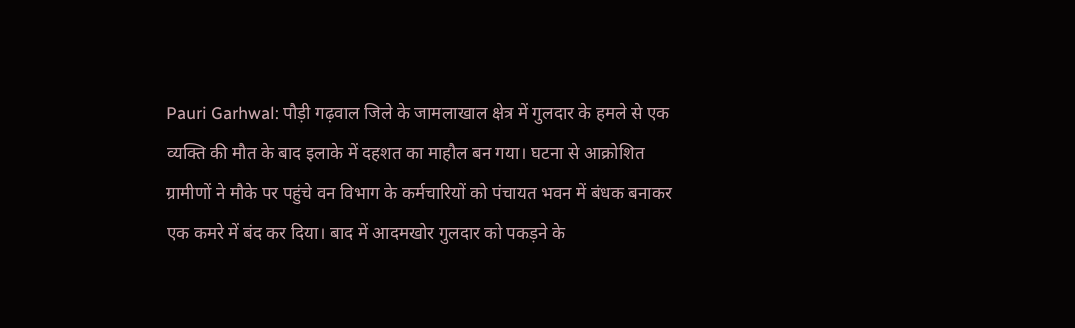Pauri Garhwal: पौड़ी गढ़वाल जिले के जामलाखाल क्षेत्र में गुलदार के हमले से एक व्यक्ति की मौत के बाद इलाके में दहशत का माहौल बन गया। घटना से आक्रोशित ग्रामीणों ने मौके पर पहुंचे वन विभाग के कर्मचारियों को पंचायत भवन में बंधक बनाकर एक कमरे में बंद कर दिया। बाद में आदमखोर गुलदार को पकड़ने के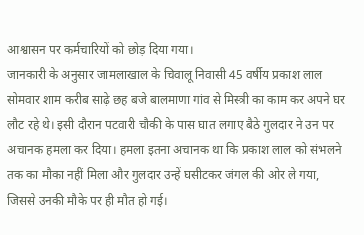आश्वासन पर कर्मचारियों को छोड़ दिया गया।
जानकारी के अनुसार जामलाखाल के चिवालू निवासी 45 वर्षीय प्रकाश लाल सोमवार शाम करीब साढ़े छह बजे बालमाणा गांव से मिस्त्री का काम कर अपने घर लौट रहे थे। इसी दौरान पटवारी चौकी के पास घात लगाए बैठे गुलदार ने उन पर अचानक हमला कर दिया। हमला इतना अचानक था कि प्रकाश लाल को संभलने तक का मौका नहीं मिला और गुलदार उन्हें घसीटकर जंगल की ओर ले गया, जिससे उनकी मौके पर ही मौत हो गई।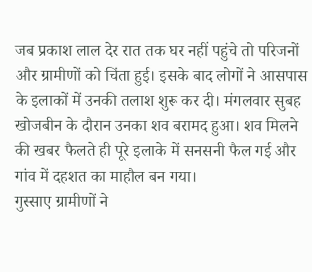जब प्रकाश लाल देर रात तक घर नहीं पहुंचे तो परिजनों और ग्रामीणों को चिंता हुई। इसके बाद लोगों ने आसपास के इलाकों में उनकी तलाश शुरू कर दी। मंगलवार सुबह खोजबीन के दौरान उनका शव बरामद हुआ। शव मिलने की खबर फैलते ही पूरे इलाके में सनसनी फैल गई और गांव में दहशत का माहौल बन गया।
गुस्साए ग्रामीणों ने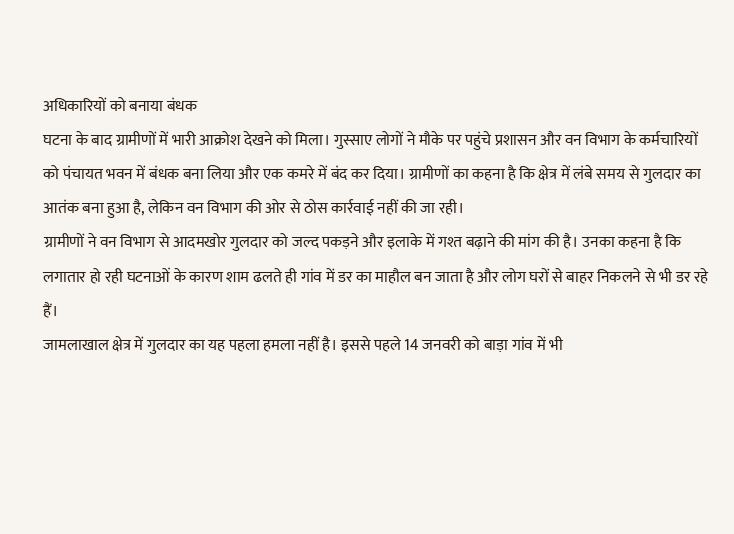अधिकारियों को बनाया बंधक
घटना के बाद ग्रामीणों में भारी आक्रोश देखने को मिला। गुस्साए लोगों ने मौके पर पहुंचे प्रशासन और वन विभाग के कर्मचारियों को पंचायत भवन में बंधक बना लिया और एक कमरे में बंद कर दिया। ग्रामीणों का कहना है कि क्षेत्र में लंबे समय से गुलदार का आतंक बना हुआ है, लेकिन वन विभाग की ओर से ठोस कार्रवाई नहीं की जा रही।
ग्रामीणों ने वन विभाग से आदमखोर गुलदार को जल्द पकड़ने और इलाके में गश्त बढ़ाने की मांग की है। उनका कहना है कि लगातार हो रही घटनाओं के कारण शाम ढलते ही गांव में डर का माहौल बन जाता है और लोग घरों से बाहर निकलने से भी डर रहे हैं।
जामलाखाल क्षेत्र में गुलदार का यह पहला हमला नहीं है। इससे पहले 14 जनवरी को बाड़ा गांव में भी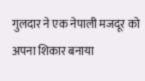गुलदार ने एक नेपाली मजदूर को अपना शिकार बनाया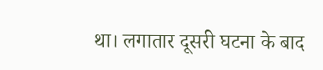था। लगातार दूसरी घटना के बाद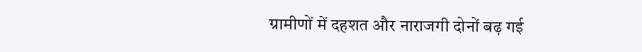ग्रामीणों में दहशत और नाराजगी दोनों बढ़ गई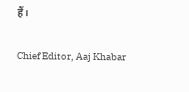हैं।

Chief Editor, Aaj Khabar